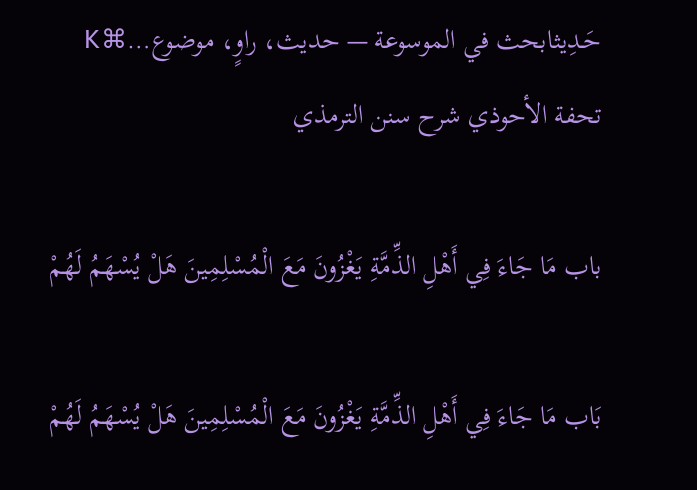حَـدِيثابحث في الموسوعة — حديث، راوٍ، موضوع…⌘K
تحفة الأحوذي شرح سنن الترمذي

باب مَا جَاءَ فِي أَهْلِ الذِّمَّةِ يَغْزُونَ مَعَ الْمُسْلِمِينَ هَلْ يُسْهَمُ لَهُمْ

بَاب مَا جَاءَ فِي أَهْلِ الذِّمَّةِ يَغْزُونَ مَعَ الْمُسْلِمِينَ هَلْ يُسْهَمُ لَهُمْ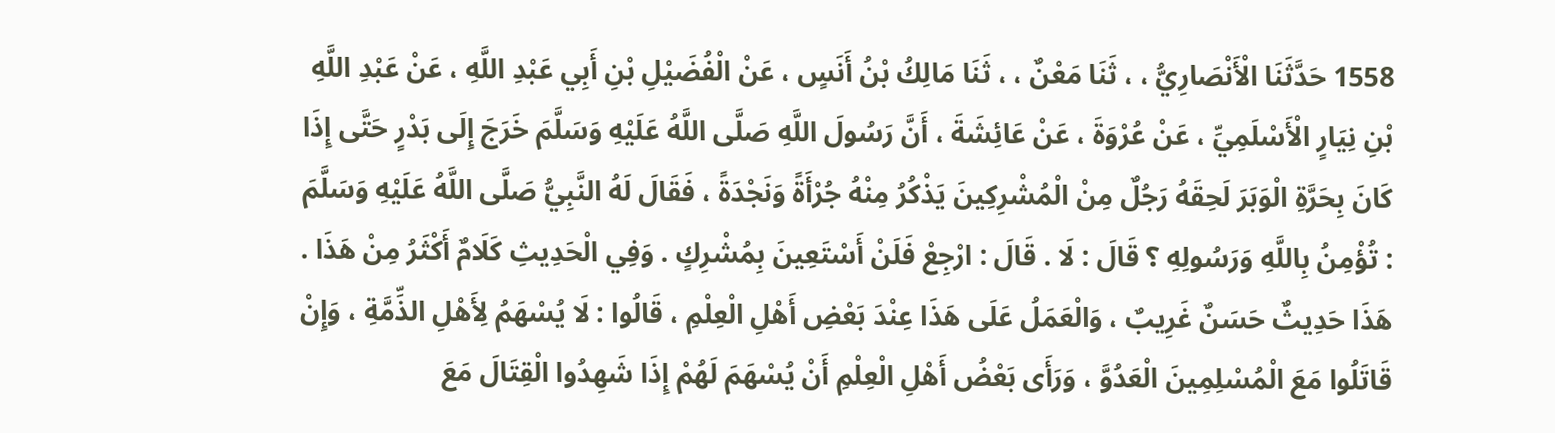1558 حَدَّثَنَا الْأَنْصَارِيُّ ، ، ثَنَا مَعْنٌ ، ، ثَنَا مَالِكُ بْنُ أَنَسٍ ، عَنْ الْفُضَيْلِ بْنِ أَبِي عَبْدِ اللَّهِ ، عَنْ عَبْدِ اللَّهِ بْنِ نِيَارٍ الْأَسْلَمِيِّ ، عَنْ عُرْوَةَ ، عَنْ عَائِشَةَ ، أَنَّ رَسُولَ اللَّهِ صَلَّى اللَّهُ عَلَيْهِ وَسَلَّمَ خَرَجَ إِلَى بَدْرٍ حَتَّى إِذَا كَانَ بِحَرَّةِ الْوَبَرَ لَحِقَهُ رَجُلٌ مِنْ الْمُشْرِكِينَ يَذْكُرُ مِنْهُ جُرْأَةً وَنَجْدَةً ، فَقَالَ لَهُ النَّبِيُّ صَلَّى اللَّهُ عَلَيْهِ وَسَلَّمَ : تُؤْمِنُ بِاللَّهِ وَرَسُولِهِ ؟ قَالَ : لَا . قَالَ : ارْجِعْ فَلَنْ أَسْتَعِينَ بِمُشْرِكٍ . وَفِي الْحَدِيثِ كَلَامٌ أَكْثَرُ مِنْ هَذَا . هَذَا حَدِيثٌ حَسَنٌ غَرِيبٌ ، وَالْعَمَلُ عَلَى هَذَا عِنْدَ بَعْضِ أَهْلِ الْعِلْمِ ، قَالُوا : لَا يُسْهَمُ لِأَهْلِ الذِّمَّةِ ، وَإِنْ قَاتَلُوا مَعَ الْمُسْلِمِينَ الْعَدُوَّ ، وَرَأَى بَعْضُ أَهْلِ الْعِلْمِ أَنْ يُسْهَمَ لَهُمْ إِذَا شَهِدُوا الْقِتَالَ مَعَ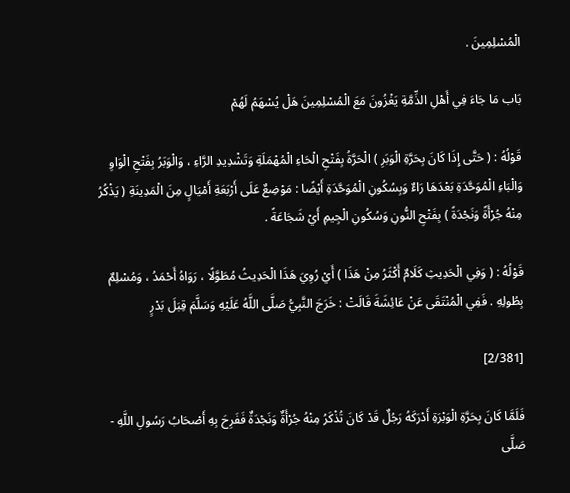الْمُسْلِمِينَ .

بَاب مَا جَاءَ فِي أَهْلِ الذِّمَّةِ يَغْزُونَ مَعَ الْمُسْلِمِينَ هَلْ يُسْهَمُ لَهُمْ

قَوْلُهُ : ( حَتَّى إِذَا كَانَ بِحَرَّةِ الْوَبَرِ ) الْحَرَّةُ بِفَتْحِ الْحَاءِ الْمُهْمَلَةِ وَتَشْدِيدِ الرَّاءِ ، وَالْوَبَرُ بِفَتْحِ الْوَاوِ وَالْبَاءِ الْمُوَحَّدَةِ بَعْدَهَا رَاءٌ وَبِسُكُونِ الْمُوَحَّدَةِ أَيْضًا : مَوْضِعٌ عَلَى أَرْبَعَةِ أَمْيَالٍ مِنَ الْمَدِينَةِ ( يَذْكُرُ مِنْهُ جُرْأَةً وَنَجْدَةً ) بِفَتْحِ النُّونِ وَسُكُونِ الْجِيمِ أَيْ شَجَاعَةً .

قَوْلُهُ : ( وَفِي الْحَدِيثِ كَلَامٌ أَكْثَرُ مِنْ هَذَا ) أَيْ رُوِيَ هَذَا الْحَدِيثُ مُطَوَّلًا ، رَوَاهُ أَحْمَدُ ، وَمُسْلِمٌ بِطُولِهِ . فَفِي الْمُنْتَقَى عَنْ عَائِشَةَ قَالَتْ : خَرَجَ النَّبِيُّ صَلَّى اللَّهُ عَلَيْهِ وَسَلَّمَ قِبَلَ بَدْرٍ

[2/381]

فَلَمَّا كَانَ بِحَرَّةِ الْوَبْرَةِ أَدْرَكَهُ رَجُلٌ قَدْ كَانَ تُذْكَرُ مِنْهُ جُرْأَةٌ وَنَجْدَةٌ فَفَرِحَ بِهِ أَصْحَابُ رَسُولِ اللَّهِ - صَلَّى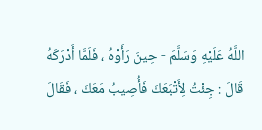اللَّهُ عَلَيْهِ وَسَلَّمَ - حِينَ رَأَوْهُ ، فَلَمَّا أَدْرَكَهُ قَالَ : جِئْتُ لِأَتْبَعَكَ فَأُصِيبُ مَعَكَ ، فَقَالَ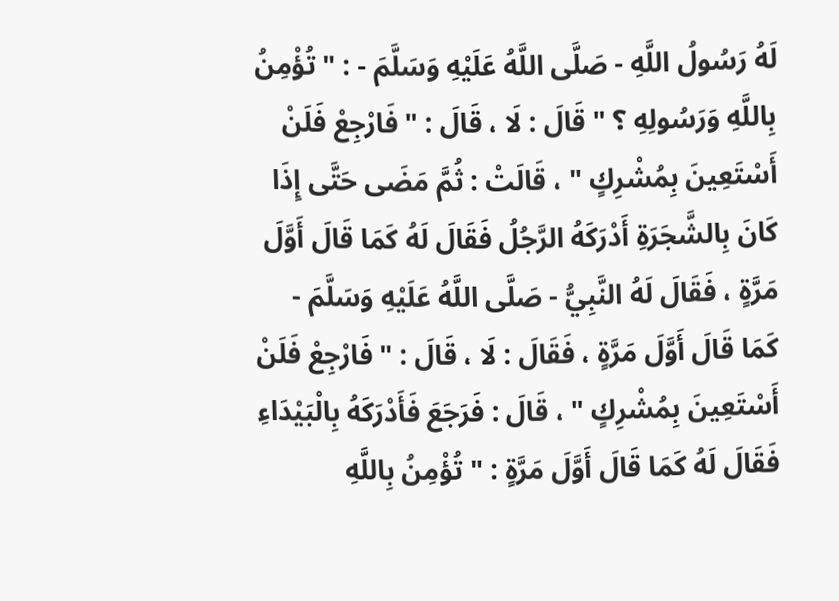لَهُ رَسُولُ اللَّهِ - صَلَّى اللَّهُ عَلَيْهِ وَسَلَّمَ - : " تُؤْمِنُ بِاللَّهِ وَرَسُولِهِ ؟ " قَالَ : لَا ، قَالَ : " فَارْجِعْ فَلَنْ أَسْتَعِينَ بِمُشْرِكٍ " ، قَالَتْ : ثُمَّ مَضَى حَتَّى إِذَا كَانَ بِالشَّجَرَةِ أَدْرَكَهُ الرَّجُلُ فَقَالَ لَهُ كَمَا قَالَ أَوَّلَ مَرَّةٍ ، فَقَالَ لَهُ النَّبِيُّ - صَلَّى اللَّهُ عَلَيْهِ وَسَلَّمَ - كَمَا قَالَ أَوَّلَ مَرَّةٍ ، فَقَالَ : لَا ، قَالَ : " فَارْجِعْ فَلَنْ أَسْتَعِينَ بِمُشْرِكٍ " ، قَالَ : فَرَجَعَ فَأَدْرَكَهُ بِالْبَيْدَاءِ فَقَالَ لَهُ كَمَا قَالَ أَوَّلَ مَرَّةٍ : " تُؤْمِنُ بِاللَّهِ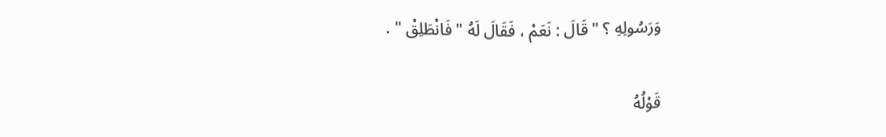وَرَسُولِهِ ؟ " قَالَ : نَعَمْ ، فَقَالَ لَهُ " فَانْطَلِقْ " .

قَوْلُهُ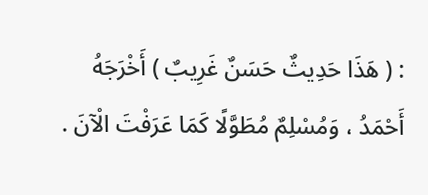: ( هَذَا حَدِيثٌ حَسَنٌ غَرِيبٌ ) أَخْرَجَهُ أَحْمَدُ ، وَمُسْلِمٌ مُطَوَّلًا كَمَا عَرَفْتَ الْآنَ .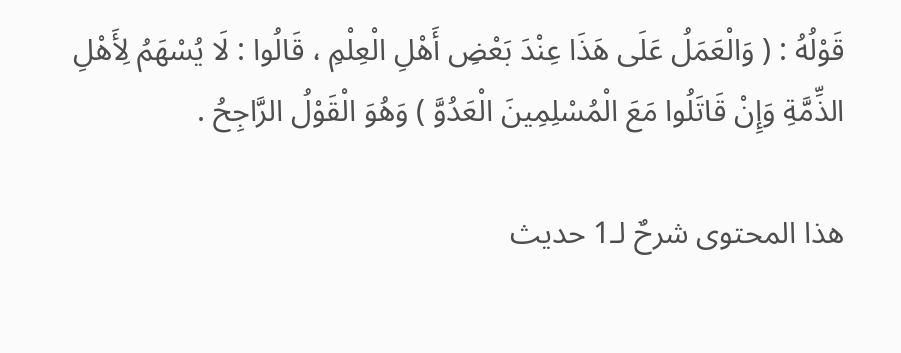قَوْلُهُ : ( وَالْعَمَلُ عَلَى هَذَا عِنْدَ بَعْضِ أَهْلِ الْعِلْمِ ، قَالُوا : لَا يُسْهَمُ لِأَهْلِ الذِّمَّةِ وَإِنْ قَاتَلُوا مَعَ الْمُسْلِمِينَ الْعَدُوَّ ) وَهُوَ الْقَوْلُ الرَّاجِحُ .

هذا المحتوى شرحٌ لـ1 حديث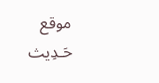موقع حَـدِيث